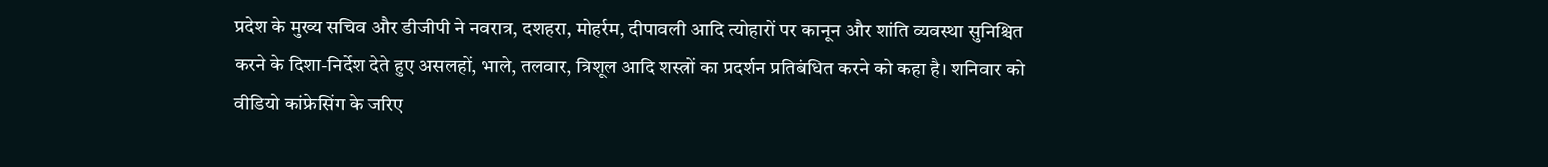प्रदेश के मुख्य सचिव और डीजीपी ने नवरात्र, दशहरा, मोहर्रम, दीपावली आदि त्योहारों पर कानून और शांति व्यवस्था सुनिश्चित करने के दिशा-निर्देश देते हुए असलहों, भाले, तलवार, त्रिशूल आदि शस्त्रों का प्रदर्शन प्रतिबंधित करने को कहा है। शनिवार को वीडियो कांफ्रेसिंग के जरिए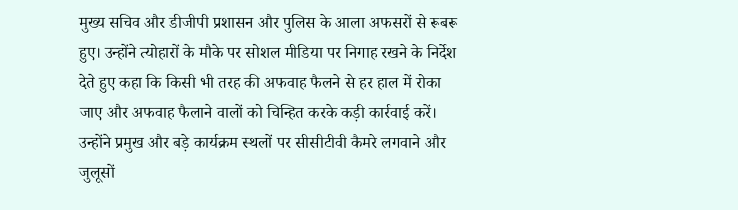मुख्य सचिव और डीजीपी प्रशासन और पुलिस के आला अफसरों से रूबरू हुए। उन्होंने त्योहारों के मौके पर सोशल मीडिया पर निगाह रखने के निर्देश देते हुए कहा कि किसी भी तरह की अफवाह फैलने से हर हाल में रोका जाए और अफवाह फैलाने वालों को चिन्हित करके कड़ी कार्रवाई करें। उन्होंने प्रमुख और बड़े कार्यक्रम स्थलों पर सीसीटीवी कैमरे लगवाने और जुलूसों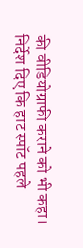की वीडियोग्राफी कराने को भी कहा। निर्देश दिए कि हाट स्पॉट पहले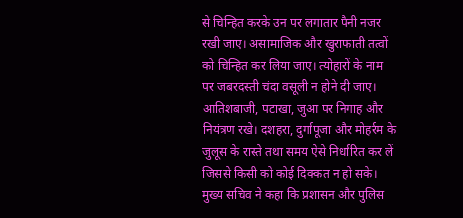से चिन्हित करके उन पर लगातार पैनी नजर रखी जाए। असामाजिक और खुराफाती तत्वों को चिन्हित कर लिया जाए। त्योहारों के नाम पर जबरदस्ती चंदा वसूली न होने दी जाए। आतिशबाजी, पटाखा, जुआ पर निगाह और नियंत्रण रखे। दशहरा, दुर्गापूजा और मोहर्रम के जुलूस के रास्ते तथा समय ऐसे निर्धारित कर लें जिससे किसी को कोई दिक्कत न हो सके। मुख्य सचिव ने कहा कि प्रशासन और पुलिस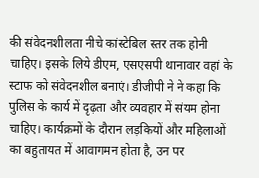की संवेदनशीलता नीचे कांस्टेबिल स्तर तक होनी चाहिए। इसके लिये डीएम, एसएसपी थानावार वहां के स्टाफ को संवेदनशील बनाएं। डीजीपी ने ने कहा कि पुलिस के कार्य में दृढ़ता और व्यवहार में संयम होना चाहिए। कार्यक्रमों के दौरान लड़कियों और महिलाओं का बहुतायत में आवागमन होता है, उन पर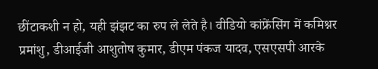छींटाकशी न हो, यही झंझट का रुप ले लेते है। वीडियो कांफ्रेंसिंग में कमिश्नर प्रमांशु, डीआईजी आशुतोष कुमार, डीएम पंकज यादव, एसएसपी आरके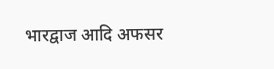भारद्वाज आदि अफसर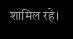शामिल रहे।